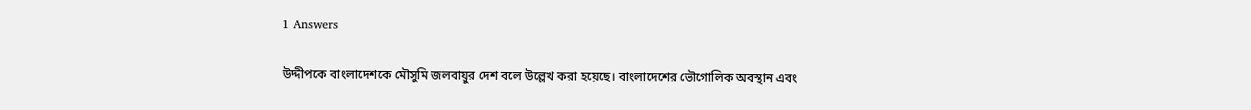1 Answers

উদ্দীপকে বাংলাদেশকে মৌসুমি জলবায়ুর দেশ বলে উল্লেখ করা হয়েছে। বাংলাদেশের ভৌগোলিক অবস্থান এবং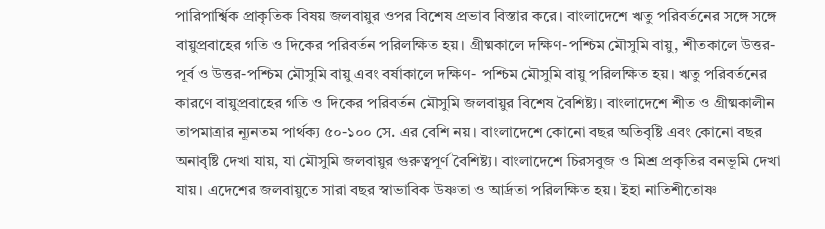পারিপার্শ্বিক প্রাকৃতিক বিষয় জলবায়ুর ওপর বিশেষ প্রভাব বিস্তার করে। বাংলাদেশে ঋতু পরিবর্তনের সঙ্গে সঙ্গে বায়ুপ্রবাহের গতি ও দিকের পরিবর্তন পরিলক্ষিত হয়। গ্রীষ্মকালে দক্ষিণ-পশ্চিম মৌসুমি বায়ু, শীতকালে উত্তর-পূর্ব ও উত্তর-পশ্চিম মৌসুমি বায়ু এবং বর্ষাকালে দক্ষিণ- পশ্চিম মৌসুমি বায়ু পরিলক্ষিত হয়। ঋতু পরিবর্তনের কারণে বায়ুপ্রবাহের গতি ও দিকের পরিবর্তন মৌসুমি জলবায়ুর বিশেষ বৈশিষ্ট্য। বাংলাদেশে শীত ও গ্রীষ্মকালীন তাপমাত্রার ন্যূনতম পার্থক্য ৫০-১০০ সে. এর বেশি নয়। বাংলাদেশে কোনো বছর অতিবৃষ্টি এবং কোনো বছর অনাবৃষ্টি দেখা যায়, যা মৌসুমি জলবায়ুর গুরুত্বপূর্ণ বৈশিষ্ট্য। বাংলাদেশে চিরসবুজ ও মিশ্র প্রকৃতির বনভূমি দেখা যায়। এদেশের জলবায়ুতে সারা বছর স্বাভাবিক উষ্ণতা ও আর্দ্রতা পরিলক্ষিত হয়। ইহা নাতিশীতোষ্ণ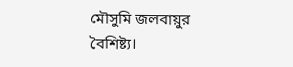মৌসুমি জলবায়ুর বৈশিষ্ট্য।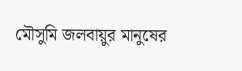মৌসুমি জলবায়ুর মানুষের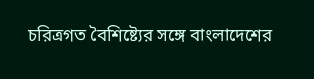চরিত্রগত বৈশিষ্ট্যের সঙ্গে বাংলাদেশের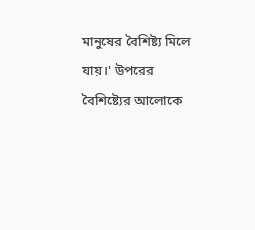মানুষের বৈশিষ্ট্য মিলে যায়।' উপরের বৈশিষ্ট্যের আলোকে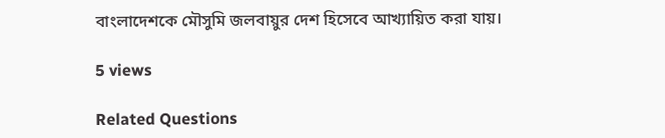বাংলাদেশকে মৌসুমি জলবায়ুর দেশ হিসেবে আখ্যায়িত করা যায়।

5 views

Related Questions